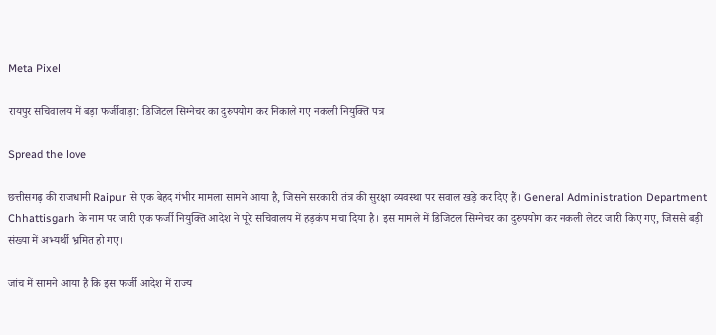Meta Pixel

रायपुर सचिवालय में बड़ा फर्जीवाड़ा: डिजिटल सिग्नेचर का दुरुपयोग कर निकाले गए नकली नियुक्ति पत्र

Spread the love

छत्तीसगढ़ की राजधानी Raipur से एक बेहद गंभीर मामला सामने आया है, जिसने सरकारी तंत्र की सुरक्षा व्यवस्था पर सवाल खड़े कर दिए हैं। General Administration Department Chhattisgarh के नाम पर जारी एक फर्जी नियुक्ति आदेश ने पूरे सचिवालय में हड़कंप मचा दिया है। इस मामले में डिजिटल सिग्नेचर का दुरुपयोग कर नकली लेटर जारी किए गए, जिससे बड़ी संख्या में अभ्यर्थी भ्रमित हो गए।

जांच में सामने आया है कि इस फर्जी आदेश में राज्य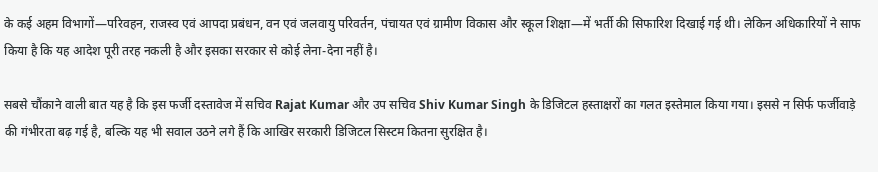के कई अहम विभागों—परिवहन, राजस्व एवं आपदा प्रबंधन, वन एवं जलवायु परिवर्तन, पंचायत एवं ग्रामीण विकास और स्कूल शिक्षा—में भर्ती की सिफारिश दिखाई गई थी। लेकिन अधिकारियों ने साफ किया है कि यह आदेश पूरी तरह नकली है और इसका सरकार से कोई लेना-देना नहीं है।

सबसे चौंकाने वाली बात यह है कि इस फर्जी दस्तावेज में सचिव Rajat Kumar और उप सचिव Shiv Kumar Singh के डिजिटल हस्ताक्षरों का गलत इस्तेमाल किया गया। इससे न सिर्फ फर्जीवाड़े की गंभीरता बढ़ गई है, बल्कि यह भी सवाल उठने लगे हैं कि आखिर सरकारी डिजिटल सिस्टम कितना सुरक्षित है।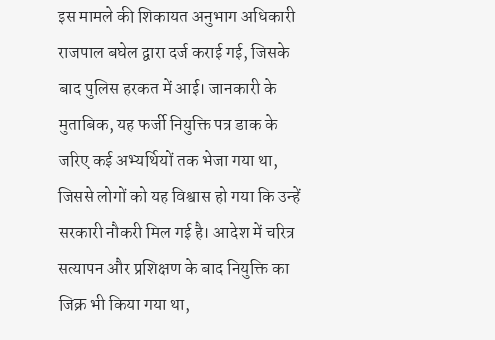इस मामले की शिकायत अनुभाग अधिकारी राजपाल बघेल द्वारा दर्ज कराई गई, जिसके बाद पुलिस हरकत में आई। जानकारी के मुताबिक, यह फर्जी नियुक्ति पत्र डाक के जरिए कई अभ्यर्थियों तक भेजा गया था, जिससे लोगों को यह विश्वास हो गया कि उन्हें सरकारी नौकरी मिल गई है। आदेश में चरित्र सत्यापन और प्रशिक्षण के बाद नियुक्ति का जिक्र भी किया गया था,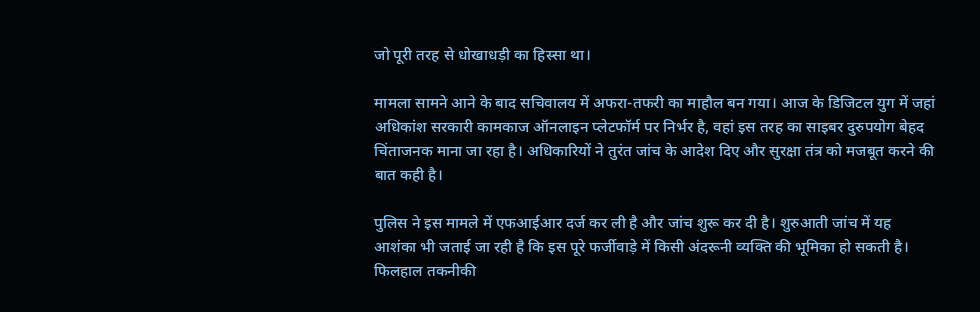जो पूरी तरह से धोखाधड़ी का हिस्सा था।

मामला सामने आने के बाद सचिवालय में अफरा-तफरी का माहौल बन गया। आज के डिजिटल युग में जहां अधिकांश सरकारी कामकाज ऑनलाइन प्लेटफॉर्म पर निर्भर है, वहां इस तरह का साइबर दुरुपयोग बेहद चिंताजनक माना जा रहा है। अधिकारियों ने तुरंत जांच के आदेश दिए और सुरक्षा तंत्र को मजबूत करने की बात कही है।

पुलिस ने इस मामले में एफआईआर दर्ज कर ली है और जांच शुरू कर दी है। शुरुआती जांच में यह आशंका भी जताई जा रही है कि इस पूरे फर्जीवाड़े में किसी अंदरूनी व्यक्ति की भूमिका हो सकती है। फिलहाल तकनीकी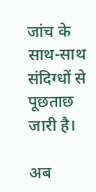जांच के साथ-साथ संदिग्धों से पूछताछ जारी है।

अब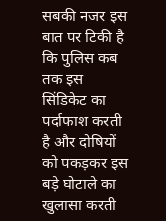सबकी नजर इस बात पर टिकी है कि पुलिस कब तक इस सिंडिकेट का पर्दाफाश करती है और दोषियों को पकड़कर इस बड़े घोटाले का खुलासा करती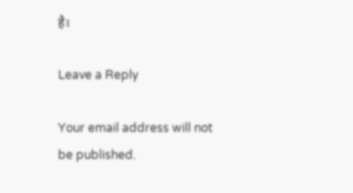है।

Leave a Reply

Your email address will not be published.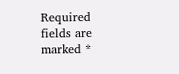Required fields are marked *